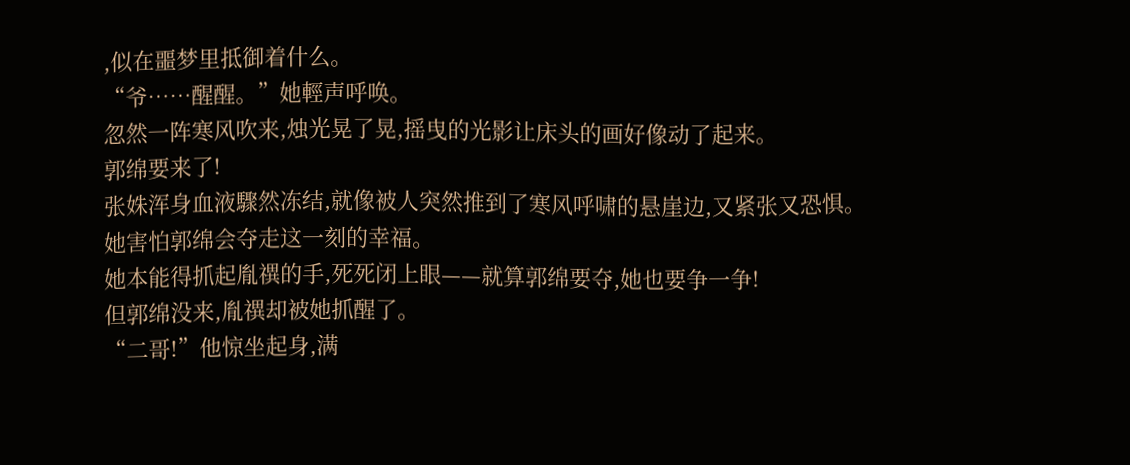,似在噩梦里抵御着什么。
“爷……醒醒。”她輕声呼唤。
忽然一阵寒风吹来,烛光晃了晃,摇曳的光影让床头的画好像动了起来。
郭绵要来了!
张姝浑身血液驟然冻结,就像被人突然推到了寒风呼啸的悬崖边,又紧张又恐惧。
她害怕郭绵会夺走这一刻的幸福。
她本能得抓起胤禩的手,死死闭上眼——就算郭绵要夺,她也要争一争!
但郭绵没来,胤禩却被她抓醒了。
“二哥!”他惊坐起身,满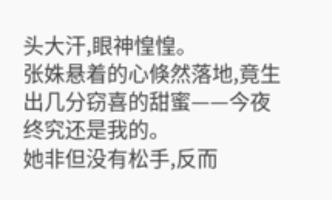头大汗,眼神惶惶。
张姝悬着的心倏然落地,竟生出几分窃喜的甜蜜——今夜终究还是我的。
她非但没有松手,反而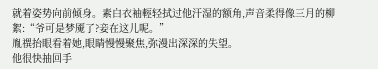就着姿势向前倾身。素白衣袖輕轻拭过他汗湿的额角,声音柔得像三月的柳絮:“爷可是梦魇了?妾在这儿呢。”
胤禩抬眼看着她,眼睛慢慢聚焦,弥漫出深深的失望。
他很快抽回手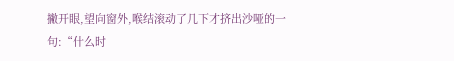撇开眼,望向窗外,喉结滚动了几下才挤出沙哑的一句:“什么时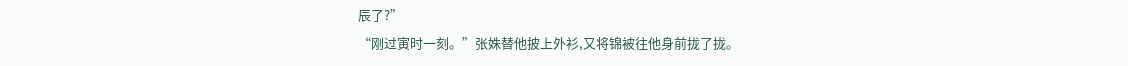辰了?”
“刚过寅时一刻。”张姝替他披上外衫,又将锦被往他身前拢了拢。